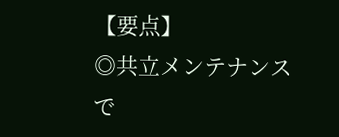【要点】
◎共立メンテナンスで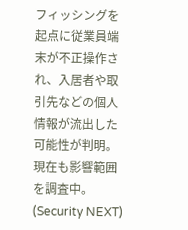フィッシングを起点に従業員端末が不正操作され、入居者や取引先などの個人情報が流出した可能性が判明。現在も影響範囲を調査中。 (Security NEXT)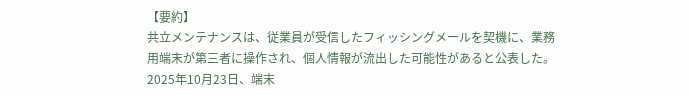【要約】
共立メンテナンスは、従業員が受信したフィッシングメールを契機に、業務用端末が第三者に操作され、個人情報が流出した可能性があると公表した。2025年10月23日、端末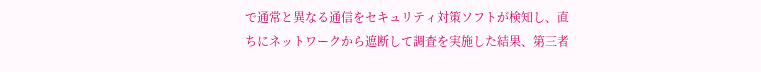で通常と異なる通信をセキュリティ対策ソフトが検知し、直ちにネットワークから遮断して調査を実施した結果、第三者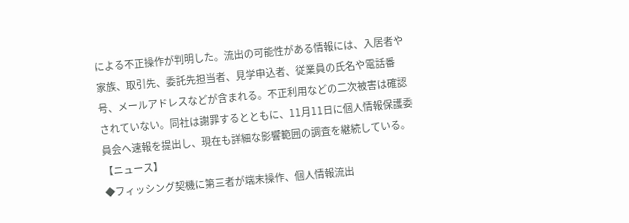による不正操作が判明した。流出の可能性がある情報には、入居者や家族、取引先、委託先担当者、見学申込者、従業員の氏名や電話番号、メールアドレスなどが含まれる。不正利用などの二次被害は確認されていない。同社は謝罪するとともに、11月11日に個人情報保護委員会へ速報を提出し、現在も詳細な影響範囲の調査を継続している。
【ニュース】
◆フィッシング契機に第三者が端末操作、個人情報流出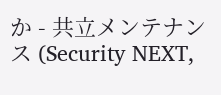か - 共立メンテナンス (Security NEXT,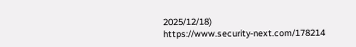2025/12/18)
https://www.security-next.com/178214